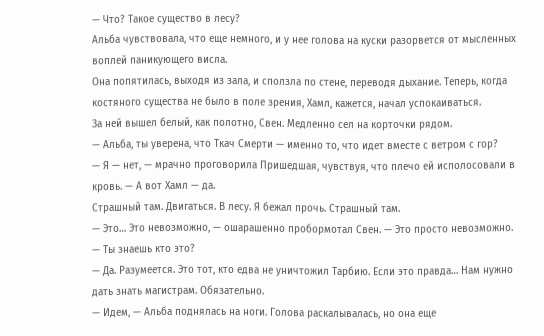— Что? Такое существо в лесу?
Альба чувствовала, что еще немного, и у нее голова на куски разорвется от мысленных воплей паникующего висла.
Она попятилась, выходя из зала, и сползла по стене, переводя дыхание. Теперь, когда костяного существа не было в поле зрения, Хамл, кажется, начал успокаиваться.
За ней вышел белый, как полотно, Свен. Медленно сел на корточки рядом.
— Альба, ты уверена, что Ткач Смерти — именно то, что идет вместе с ветром с гор?
— Я — нет, — мрачно проговорила Пришедшая, чувствуя, что плечо ей исполосовали в кровь. — А вот Хамл — да.
Страшный там. Двигаться. В лесу. Я бежал прочь. Страшный там.
— Это… Это невозможно, — ошарашенно пробормотал Свен. — Это просто невозможно.
— Ты знаешь кто это?
— Да. Разумеется. Это тот, кто едва не уничтожил Тарбию. Если это правда… Нам нужно дать знать магистрам. Обязательно.
— Идем, — Альба поднялась на ноги. Голова раскалывалась, но она еще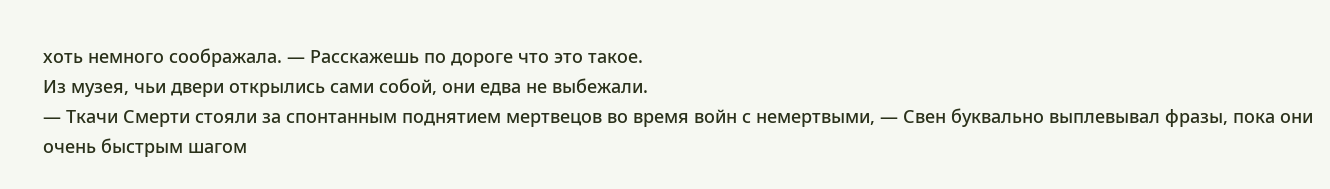хоть немного соображала. — Расскажешь по дороге что это такое.
Из музея, чьи двери открылись сами собой, они едва не выбежали.
— Ткачи Смерти стояли за спонтанным поднятием мертвецов во время войн с немертвыми, — Свен буквально выплевывал фразы, пока они очень быстрым шагом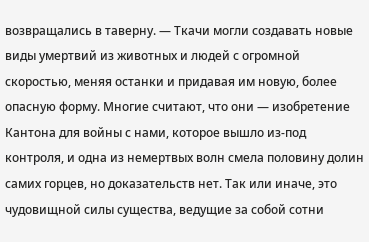возвращались в таверну. — Ткачи могли создавать новые виды умертвий из животных и людей с огромной скоростью, меняя останки и придавая им новую, более опасную форму. Многие считают, что они — изобретение Кантона для войны с нами, которое вышло из-под контроля, и одна из немертвых волн смела половину долин самих горцев, но доказательств нет. Так или иначе, это чудовищной силы существа, ведущие за собой сотни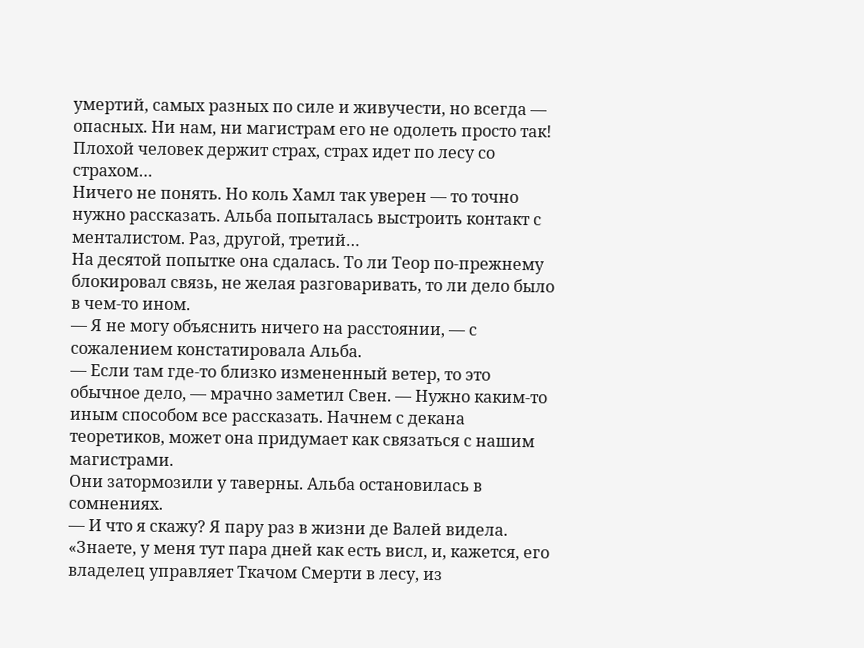умертий, самых разных по силе и живучести, но всегда — опасных. Ни нам, ни магистрам его не одолеть просто так!
Плохой человек держит страх, страх идет по лесу со страхом…
Ничего не понять. Но коль Хамл так уверен — то точно нужно рассказать. Альба попыталась выстроить контакт с менталистом. Раз, другой, третий…
На десятой попытке она сдалась. То ли Теор по-прежнему блокировал связь, не желая разговаривать, то ли дело было в чем-то ином.
— Я не могу объяснить ничего на расстоянии, — с сожалением констатировала Альба.
— Если там где-то близко измененный ветер, то это обычное дело, — мрачно заметил Свен. — Нужно каким-то иным способом все рассказать. Начнем с декана теоретиков, может она придумает как связаться с нашим магистрами.
Они затормозили у таверны. Альба остановилась в сомнениях.
— И что я скажу? Я пару раз в жизни де Валей видела. «Знаете, у меня тут пара дней как есть висл, и, кажется, его владелец управляет Ткачом Смерти в лесу, из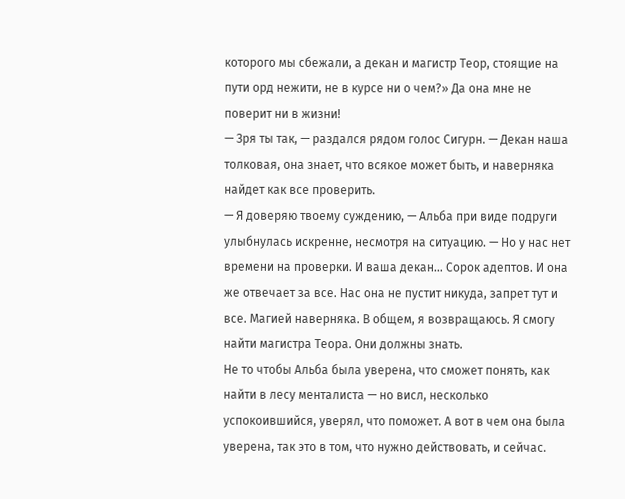которого мы сбежали, а декан и магистр Теор, стоящие на пути орд нежити, не в курсе ни о чем?» Да она мне не поверит ни в жизни!
— Зря ты так, — раздался рядом голос Сигурн. — Декан наша толковая, она знает, что всякое может быть, и наверняка найдет как все проверить.
— Я доверяю твоему суждению, — Альба при виде подруги улыбнулась искренне, несмотря на ситуацию. — Но у нас нет времени на проверки. И ваша декан… Сорок адептов. И она же отвечает за все. Нас она не пустит никуда, запрет тут и все. Магией наверняка. В общем, я возвращаюсь. Я смогу найти магистра Теора. Они должны знать.
Не то чтобы Альба была уверена, что сможет понять, как найти в лесу менталиста — но висл, несколько успокоившийся, уверял, что поможет. А вот в чем она была уверена, так это в том, что нужно действовать, и сейчас.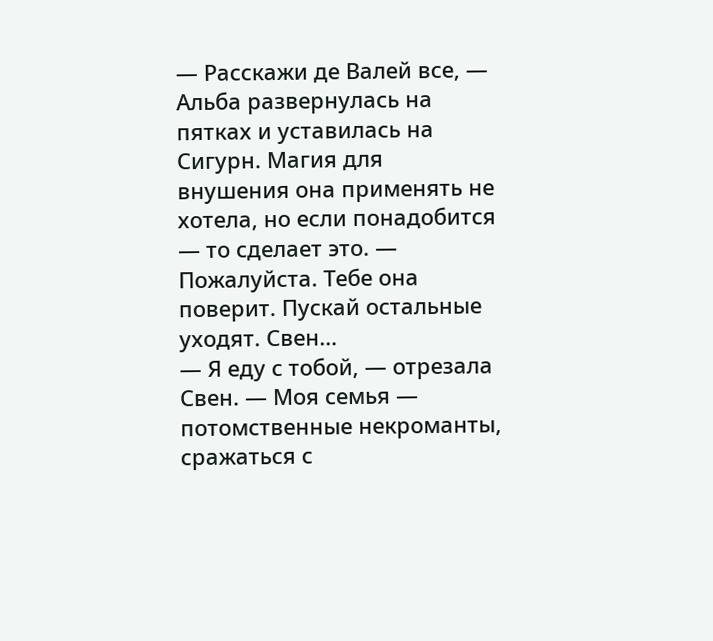— Расскажи де Валей все, — Альба развернулась на пятках и уставилась на Сигурн. Магия для внушения она применять не хотела, но если понадобится — то сделает это. — Пожалуйста. Тебе она поверит. Пускай остальные уходят. Свен…
— Я еду с тобой, — отрезала Свен. — Моя семья — потомственные некроманты, сражаться с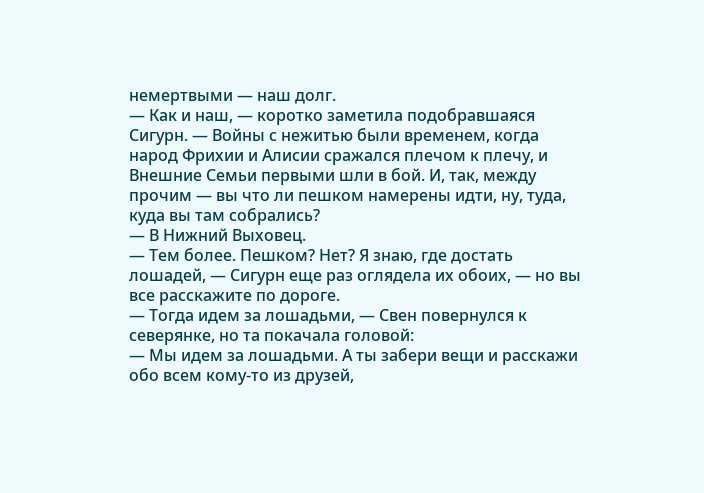немертвыми — наш долг.
— Как и наш, — коротко заметила подобравшаяся Сигурн. — Войны с нежитью были временем, когда народ Фрихии и Алисии сражался плечом к плечу, и Внешние Семьи первыми шли в бой. И, так, между прочим — вы что ли пешком намерены идти, ну, туда, куда вы там собрались?
— В Нижний Выховец.
— Тем более. Пешком? Нет? Я знаю, где достать лошадей, — Сигурн еще раз оглядела их обоих, — но вы все расскажите по дороге.
— Тогда идем за лошадьми, — Свен повернулся к северянке, но та покачала головой:
— Мы идем за лошадьми. А ты забери вещи и расскажи обо всем кому-то из друзей,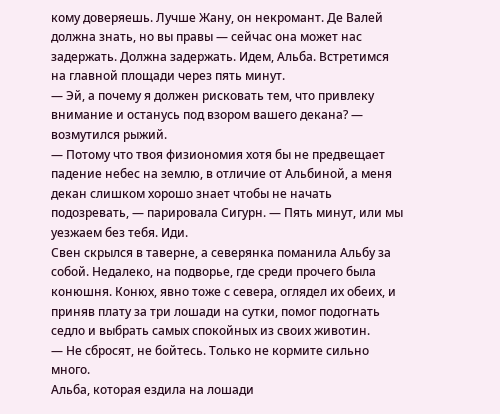кому доверяешь. Лучше Жану, он некромант. Де Валей должна знать, но вы правы — сейчас она может нас задержать. Должна задержать. Идем, Альба. Встретимся на главной площади через пять минут.
— Эй, а почему я должен рисковать тем, что привлеку внимание и останусь под взором вашего декана? — возмутился рыжий.
— Потому что твоя физиономия хотя бы не предвещает падение небес на землю, в отличие от Альбиной, а меня декан слишком хорошо знает чтобы не начать подозревать, — парировала Сигурн. — Пять минут, или мы уезжаем без тебя. Иди.
Свен скрылся в таверне, а северянка поманила Альбу за собой. Недалеко, на подворье, где среди прочего была конюшня. Конюх, явно тоже с севера, оглядел их обеих, и приняв плату за три лошади на сутки, помог подогнать седло и выбрать самых спокойных из своих животин.
— Не сбросят, не бойтесь. Только не кормите сильно много.
Альба, которая ездила на лошади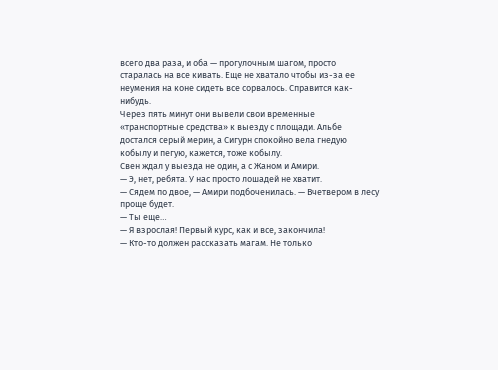всего два раза, и оба — прогулочным шагом, просто старалась на все кивать. Еще не хватало чтобы из-за ее неумения на коне сидеть все сорвалось. Справится как-нибудь.
Через пять минут они вывели свои временные «транспортные средства» к выезду с площади. Альбе достался серый мерин, а Сигурн спокойно вела гнедую кобылу и пегую, кажется, тоже кобылу.
Свен ждал у выезда не один, а с Жаном и Амири.
— Э, нет, ребята. У нас просто лошадей не хватит.
— Сядем по двое, — Амири подбоченилась. — Вчетвером в лесу проще будет.
— Ты еще…
— Я взрослая! Первый курс, как и все, закончила!
— Кто-то должен рассказать магам. Не только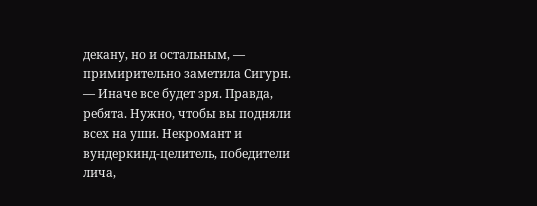декану, но и остальным, — примирительно заметила Сигурн. — Иначе все будет зря. Правда, ребята. Нужно, чтобы вы подняли всех на уши. Некромант и вундеркинд-целитель, победители лича,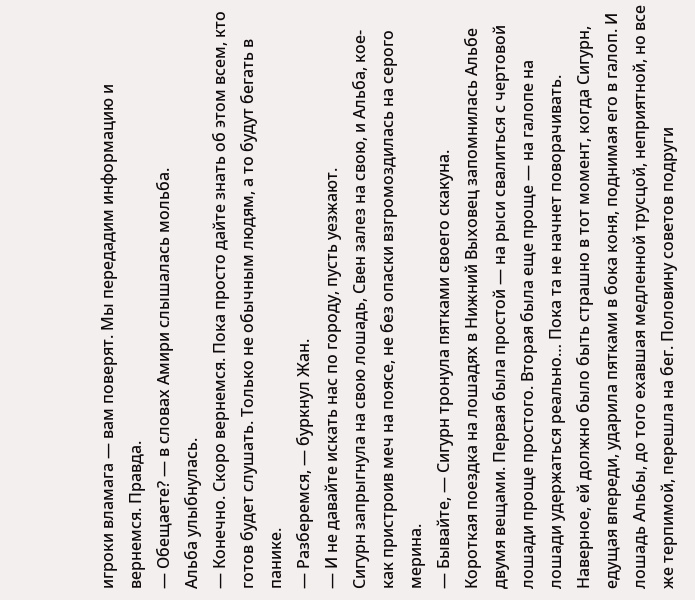игроки вламага — вам поверят. Мы передадим информацию и вернемся. Правда.
— Обещаете? — в словах Амири слышалась мольба.
Альба улыбнулась.
— Конечно. Скоро вернемся. Пока просто дайте знать об этом всем, кто готов будет слушать. Только не обычным людям, а то будут бегать в панике.
— Разберемся, — буркнул Жан.
— И не давайте искать нас по городу, пусть уезжают.
Сигурн запрыгнула на свою лошадь, Свен залез на свою, и Альба, кое-как пристроив меч на поясе, не без опаски взгромоздилась на серого мерина.
— Бывайте, — Сигурн тронула пятками своего скакуна.
Короткая поездка на лошадях в Нижний Выховец запомнилась Альбе двумя вещами. Первая была простой — на рыси свалиться с чертовой лошади проще простого. Вторая была еще проще — на галопе на лошади удержаться реально… Пока та не начнет поворачивать.
Наверное, ей должно было быть страшно в тот момент, когда Сигурн, едущая впереди, ударила пятками в бока коня, поднимая его в галоп. И лошадь Альбы, до того ехавшая медленной трусцой, неприятной, но все же терпимой, перешла на бег. Половину советов подруги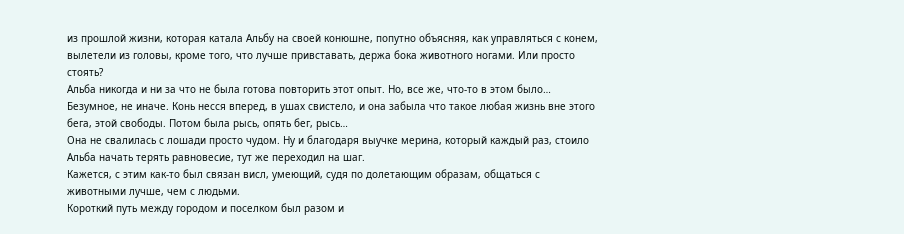из прошлой жизни, которая катала Альбу на своей конюшне, попутно объясняя, как управляться с конем, вылетели из головы, кроме того, что лучше привставать, держа бока животного ногами. Или просто стоять?
Альба никогда и ни за что не была готова повторить этот опыт. Но, все же, что-то в этом было… Безумное, не иначе. Конь несся вперед, в ушах свистело, и она забыла что такое любая жизнь вне этого бега, этой свободы. Потом была рысь, опять бег, рысь…
Она не свалилась с лошади просто чудом. Ну и благодаря выучке мерина, который каждый раз, стоило Альба начать терять равновесие, тут же переходил на шаг.
Кажется, с этим как-то был связан висл, умеющий, судя по долетающим образам, общаться с животными лучше, чем с людьми.
Короткий путь между городом и поселком был разом и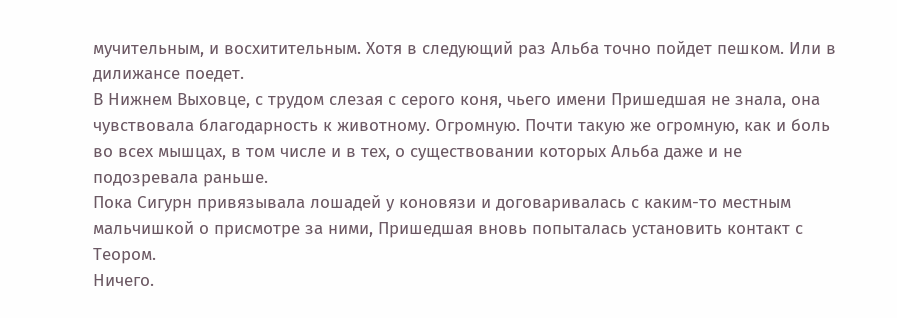мучительным, и восхитительным. Хотя в следующий раз Альба точно пойдет пешком. Или в дилижансе поедет.
В Нижнем Выховце, с трудом слезая с серого коня, чьего имени Пришедшая не знала, она чувствовала благодарность к животному. Огромную. Почти такую же огромную, как и боль во всех мышцах, в том числе и в тех, о существовании которых Альба даже и не подозревала раньше.
Пока Сигурн привязывала лошадей у коновязи и договаривалась с каким-то местным мальчишкой о присмотре за ними, Пришедшая вновь попыталась установить контакт с Теором.
Ничего.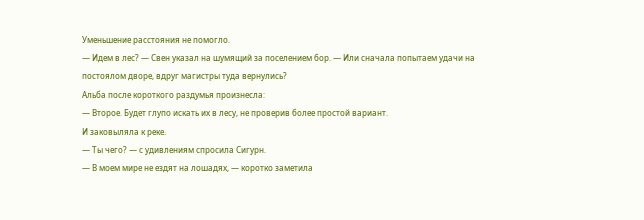Уменьшение расстояния не помогло.
— Идем в лес? — Свен указал на шумящий за поселением бор. — Или сначала попытаем удачи на постоялом дворе, вдруг магистры туда вернулись?
Альба после короткого раздумья произнесла:
— Второе. Будет глупо искать их в лесу, не проверив более простой вариант.
И заковыляла к реке.
— Ты чего? — с удивлениям спросила Сигурн.
— В моем мире не ездят на лошадях, — коротко заметила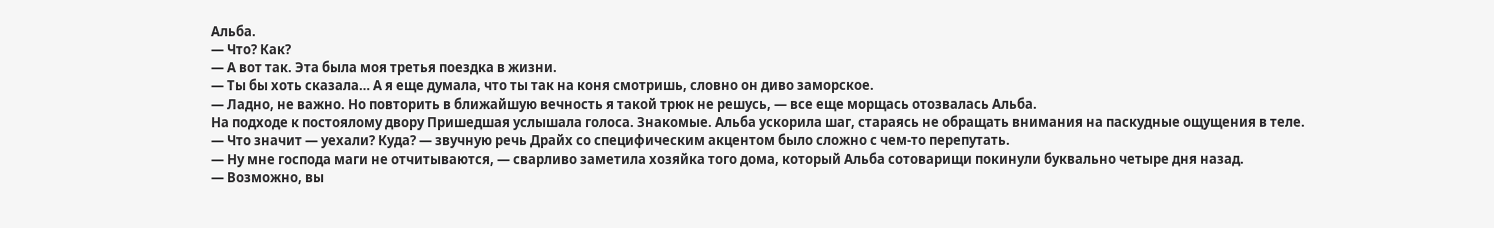Альба.
— Что? Как?
— А вот так. Эта была моя третья поездка в жизни.
— Ты бы хоть сказала… А я еще думала, что ты так на коня смотришь, словно он диво заморское.
— Ладно, не важно. Но повторить в ближайшую вечность я такой трюк не решусь, — все еще морщась отозвалась Альба.
На подходе к постоялому двору Пришедшая услышала голоса. Знакомые. Альба ускорила шаг, стараясь не обращать внимания на паскудные ощущения в теле.
— Что значит — уехали? Куда? — звучную речь Драйх со специфическим акцентом было сложно с чем-то перепутать.
— Ну мне господа маги не отчитываются, — сварливо заметила хозяйка того дома, который Альба сотоварищи покинули буквально четыре дня назад.
— Возможно, вы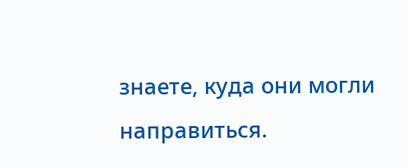знаете, куда они могли направиться.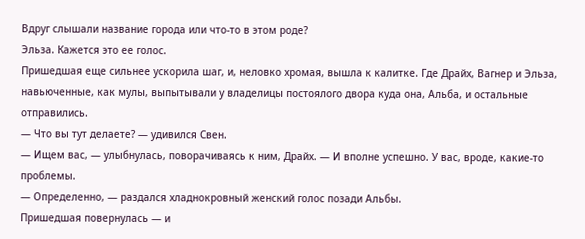Вдруг слышали название города или что-то в этом роде?
Эльза. Кажется это ее голос.
Пришедшая еще сильнее ускорила шаг, и, неловко хромая, вышла к калитке. Где Драйх, Вагнер и Эльза, навьюченные, как мулы, выпытывали у владелицы постоялого двора куда она, Альба, и остальные отправились.
— Что вы тут делаете? — удивился Свен.
— Ищем вас, — улыбнулась, поворачиваясь к ним, Драйх. — И вполне успешно. У вас, вроде, какие-то проблемы.
— Определенно, — раздался хладнокровный женский голос позади Альбы.
Пришедшая повернулась — и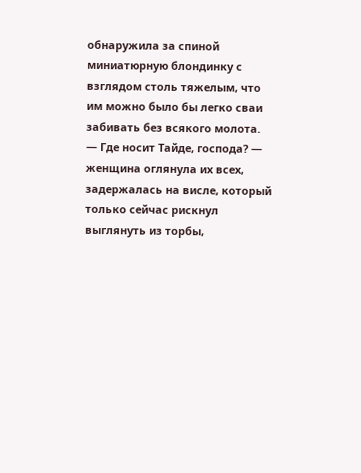обнаружила за спиной миниатюрную блондинку с взглядом столь тяжелым, что им можно было бы легко сваи забивать без всякого молота.
— Где носит Тайде, господа? — женщина оглянула их всех, задержалась на висле, который только сейчас рискнул выглянуть из торбы,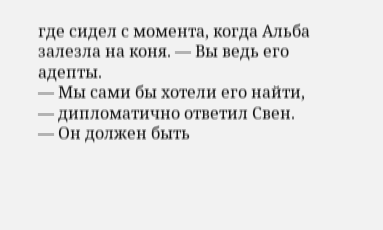где сидел с момента, когда Альба залезла на коня. — Вы ведь его адепты.
— Мы сами бы хотели его найти, — дипломатично ответил Свен.
— Он должен быть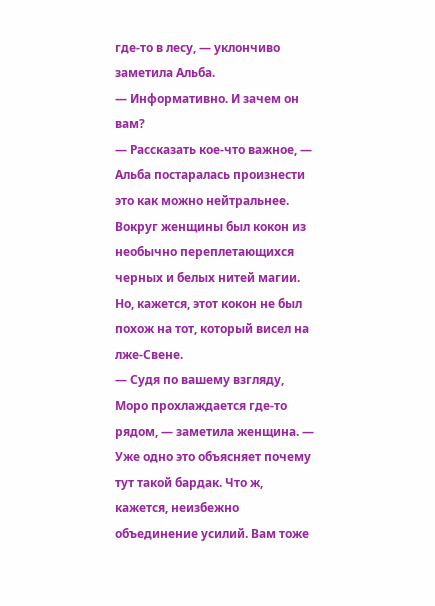где-то в лесу, — уклончиво заметила Альба.
— Информативно. И зачем он вам?
— Рассказать кое-что важное, — Альба постаралась произнести это как можно нейтральнее.
Вокруг женщины был кокон из необычно переплетающихся черных и белых нитей магии. Но, кажется, этот кокон не был похож на тот, который висел на лже-Свене.
— Судя по вашему взгляду, Моро прохлаждается где-то рядом, — заметила женщина. — Уже одно это объясняет почему тут такой бардак. Что ж, кажется, неизбежно объединение усилий. Вам тоже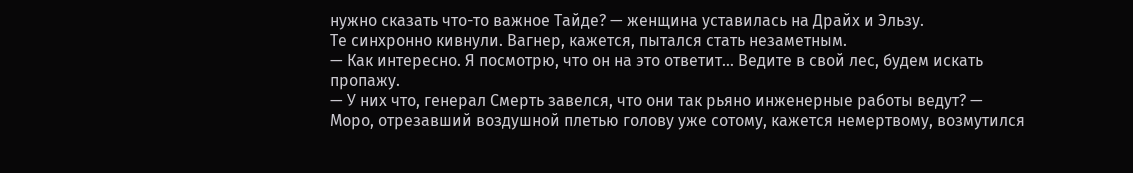нужно сказать что-то важное Тайде? — женщина уставилась на Драйх и Эльзу.
Те синхронно кивнули. Вагнер, кажется, пытался стать незаметным.
— Как интересно. Я посмотрю, что он на это ответит… Ведите в свой лес, будем искать пропажу.
— У них что, генерал Смерть завелся, что они так рьяно инженерные работы ведут? — Моро, отрезавший воздушной плетью голову уже сотому, кажется немертвому, возмутился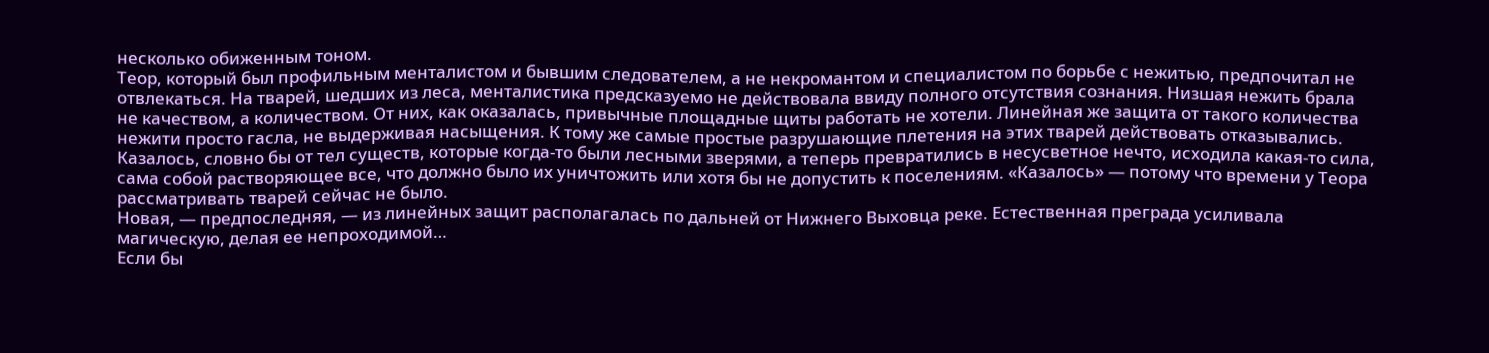несколько обиженным тоном.
Теор, который был профильным менталистом и бывшим следователем, а не некромантом и специалистом по борьбе с нежитью, предпочитал не отвлекаться. На тварей, шедших из леса, менталистика предсказуемо не действовала ввиду полного отсутствия сознания. Низшая нежить брала не качеством, а количеством. От них, как оказалась, привычные площадные щиты работать не хотели. Линейная же защита от такого количества нежити просто гасла, не выдерживая насыщения. К тому же самые простые разрушающие плетения на этих тварей действовать отказывались. Казалось, словно бы от тел существ, которые когда-то были лесными зверями, а теперь превратились в несусветное нечто, исходила какая-то сила, сама собой растворяющее все, что должно было их уничтожить или хотя бы не допустить к поселениям. «Казалось» — потому что времени у Теора рассматривать тварей сейчас не было.
Новая, — предпоследняя, — из линейных защит располагалась по дальней от Нижнего Выховца реке. Естественная преграда усиливала магическую, делая ее непроходимой…
Если бы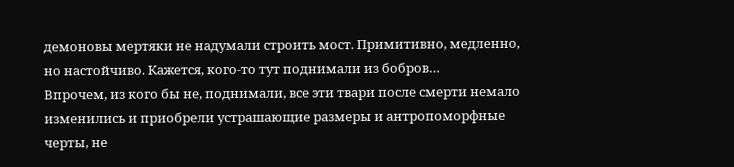демоновы мертяки не надумали строить мост. Примитивно, медленно, но настойчиво. Кажется, кого-то тут поднимали из бобров…
Впрочем, из кого бы не, поднимали, все эти твари после смерти немало изменились и приобрели устрашающие размеры и антропоморфные черты, не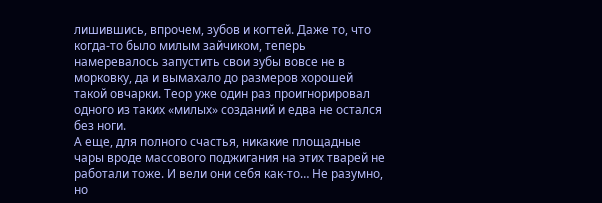лишившись, впрочем, зубов и когтей. Даже то, что когда-то было милым зайчиком, теперь намеревалось запустить свои зубы вовсе не в морковку, да и вымахало до размеров хорошей такой овчарки. Теор уже один раз проигнорировал одного из таких «милых» созданий и едва не остался без ноги.
А еще, для полного счастья, никакие площадные чары вроде массового поджигания на этих тварей не работали тоже. И вели они себя как-то… Не разумно, но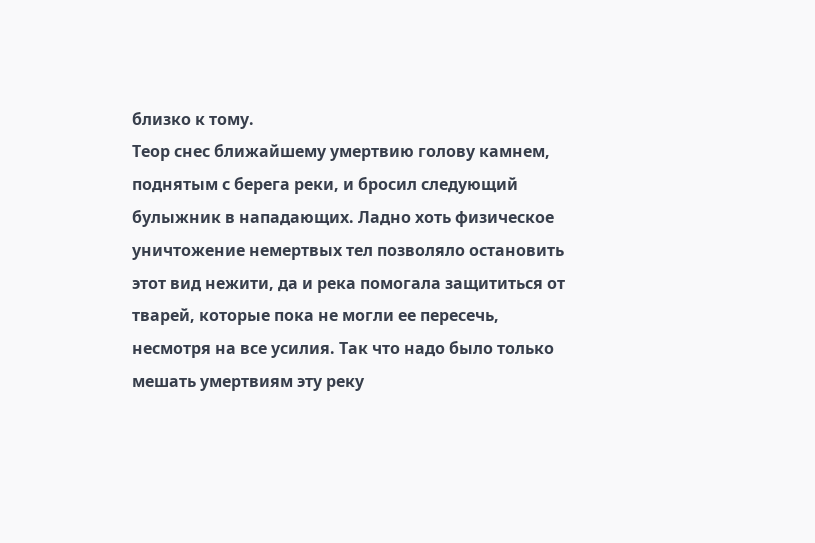близко к тому.
Теор снес ближайшему умертвию голову камнем, поднятым с берега реки, и бросил следующий булыжник в нападающих. Ладно хоть физическое уничтожение немертвых тел позволяло остановить этот вид нежити, да и река помогала защититься от тварей, которые пока не могли ее пересечь, несмотря на все усилия. Так что надо было только мешать умертвиям эту реку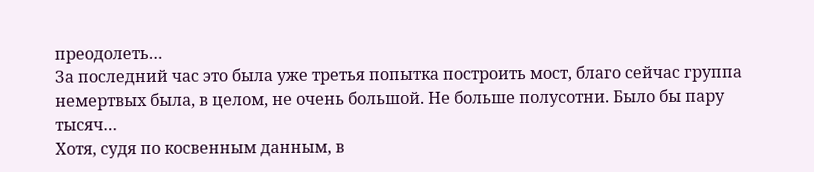преодолеть…
За последний час это была уже третья попытка построить мост, благо сейчас группа немертвых была, в целом, не очень большой. Не больше полусотни. Было бы пару тысяч…
Хотя, судя по косвенным данным, в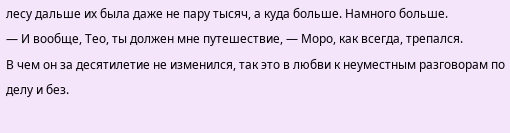лесу дальше их была даже не пару тысяч, а куда больше. Намного больше.
— И вообще, Тео, ты должен мне путешествие, — Моро, как всегда, трепался.
В чем он за десятилетие не изменился, так это в любви к неуместным разговорам по делу и без.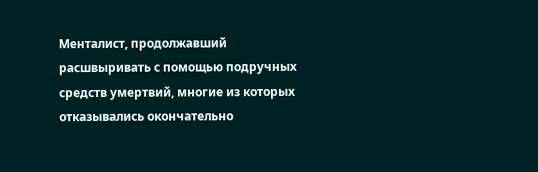Менталист, продолжавший расшвыривать с помощью подручных средств умертвий, многие из которых отказывались окончательно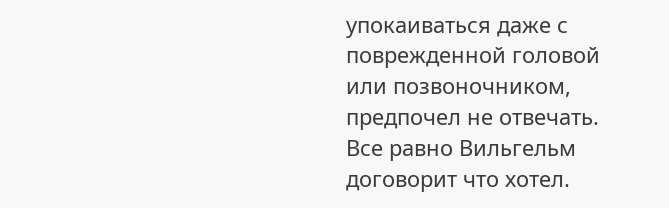упокаиваться даже с поврежденной головой или позвоночником, предпочел не отвечать. Все равно Вильгельм договорит что хотел.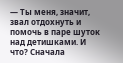— Ты меня, значит, звал отдохнуть и помочь в паре шуток над детишками. И что? Сначала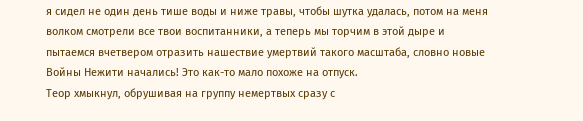я сидел не один день тише воды и ниже травы, чтобы шутка удалась, потом на меня волком смотрели все твои воспитанники, а теперь мы торчим в этой дыре и пытаемся вчетвером отразить нашествие умертвий такого масштаба, словно новые Войны Нежити начались! Это как-то мало похоже на отпуск.
Теор хмыкнул, обрушивая на группу немертвых сразу с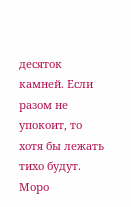десяток камней. Если разом не упокоит, то хотя бы лежать тихо будут.
Моро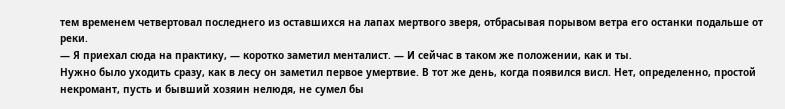тем временем четвертовал последнего из оставшихся на лапах мертвого зверя, отбрасывая порывом ветра его останки подальше от реки.
— Я приехал сюда на практику, — коротко заметил менталист. — И сейчас в таком же положении, как и ты.
Нужно было уходить сразу, как в лесу он заметил первое умертвие. В тот же день, когда появился висл. Нет, определенно, простой некромант, пусть и бывший хозяин нелюдя, не сумел бы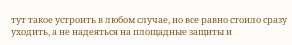тут такое устроить в любом случае, но все равно стоило сразу уходить, а не надеяться на площадные защиты и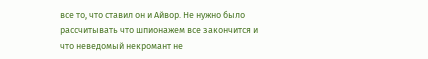все то, что ставил он и Айвор. Не нужно было рассчитывать что шпионажем все закончится и что неведомый некромант не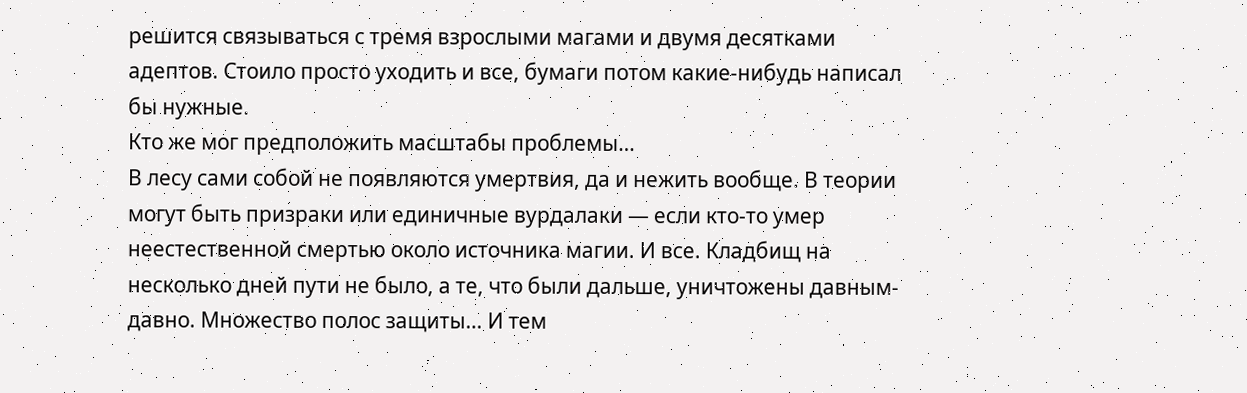решится связываться с тремя взрослыми магами и двумя десятками адептов. Стоило просто уходить и все, бумаги потом какие-нибудь написал бы нужные.
Кто же мог предположить масштабы проблемы…
В лесу сами собой не появляются умертвия, да и нежить вообще. В теории могут быть призраки или единичные вурдалаки — если кто-то умер неестественной смертью около источника магии. И все. Кладбищ на несколько дней пути не было, а те, что были дальше, уничтожены давным-давно. Множество полос защиты… И тем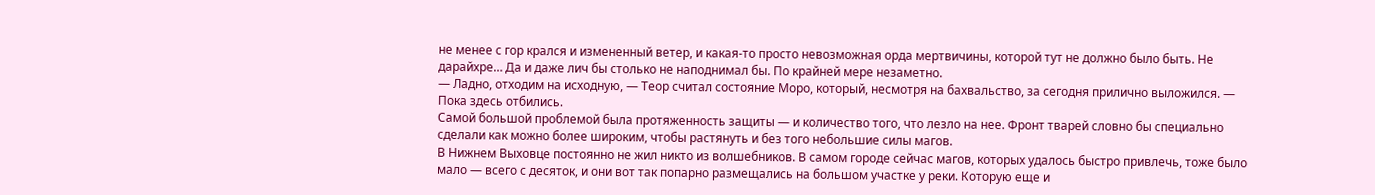не менее с гор крался и измененный ветер, и какая-то просто невозможная орда мертвичины, которой тут не должно было быть. Не дарайхре… Да и даже лич бы столько не наподнимал бы. По крайней мере незаметно.
— Ладно, отходим на исходную, — Теор считал состояние Моро, который, несмотря на бахвальство, за сегодня прилично выложился. — Пока здесь отбились.
Самой большой проблемой была протяженность защиты — и количество того, что лезло на нее. Фронт тварей словно бы специально сделали как можно более широким, чтобы растянуть и без того небольшие силы магов.
В Нижнем Выховце постоянно не жил никто из волшебников. В самом городе сейчас магов, которых удалось быстро привлечь, тоже было мало — всего с десяток, и они вот так попарно размещались на большом участке у реки. Которую еще и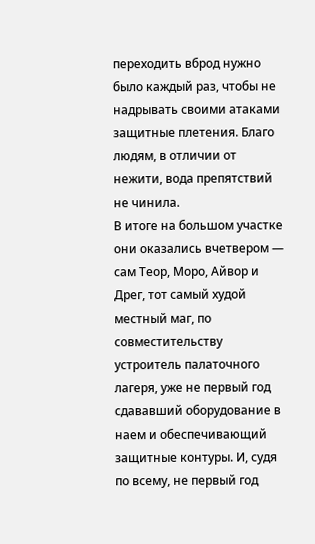переходить вброд нужно было каждый раз, чтобы не надрывать своими атаками защитные плетения. Благо людям, в отличии от нежити, вода препятствий не чинила.
В итоге на большом участке они оказались вчетвером — сам Теор, Моро, Айвор и Дрег, тот самый худой местный маг, по совместительству устроитель палаточного лагеря, уже не первый год сдававший оборудование в наем и обеспечивающий защитные контуры. И, судя по всему, не первый год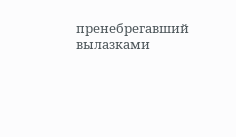пренебрегавший вылазками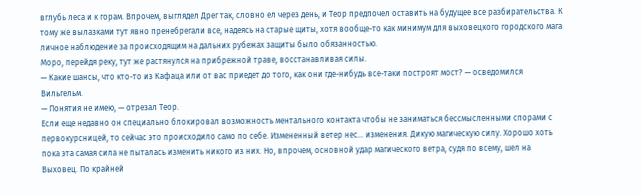вглубь леса и к горам. Впрочем, выглядел Дрег так, словно ел через день, и Теор предпочел оставить на будущее все разбирательства. К тому же вылазками тут явно пренебрегали все, надеясь на старые щиты, хотя вообще-то как минимум для выховецкого городского мага личное наблюдение за происходящим на дальних рубежах защиты было обязанностью.
Моро, перейдя реку, тут же растянулся на прибрежной траве, восстанавливая силы.
— Какие шансы, что кто-то из Кафаца или от вас приедет до того, как они где-нибудь все-таки построят мост? — осведомился Вильгельм.
— Понятия не имею, — отрезал Теор.
Если еще недавно он специально блокировал возможность ментального контакта чтобы не заниматься бессмысленными спорами с первокурсницей, то сейчас это происходило само по себе. Измененный ветер нес… изменения. Дикую магическую силу. Хорошо хоть пока эта самая сила не пыталась изменить никого из них. Но, впрочем, основной удар магического ветра, судя по всему, шел на Выховец. По крайней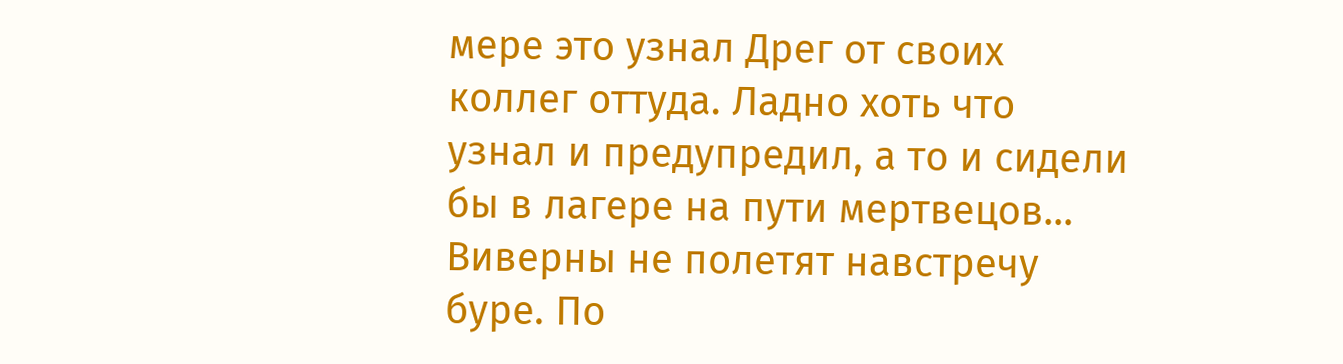мере это узнал Дрег от своих коллег оттуда. Ладно хоть что узнал и предупредил, а то и сидели бы в лагере на пути мертвецов…
Виверны не полетят навстречу буре. По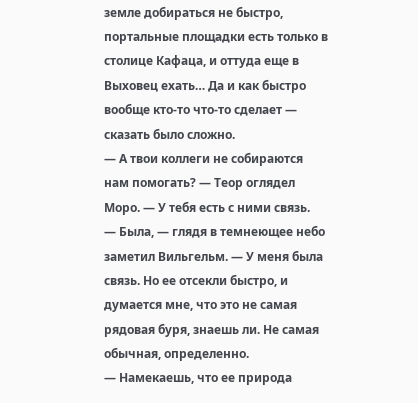земле добираться не быстро, портальные площадки есть только в столице Кафаца, и оттуда еще в Выховец ехать… Да и как быстро вообще кто-то что-то сделает — сказать было сложно.
— А твои коллеги не собираются нам помогать? — Теор оглядел Моро. — У тебя есть с ними связь.
— Была, — глядя в темнеющее небо заметил Вильгельм. — У меня была связь. Но ее отсекли быстро, и думается мне, что это не самая рядовая буря, знаешь ли. Не самая обычная, определенно.
— Намекаешь, что ее природа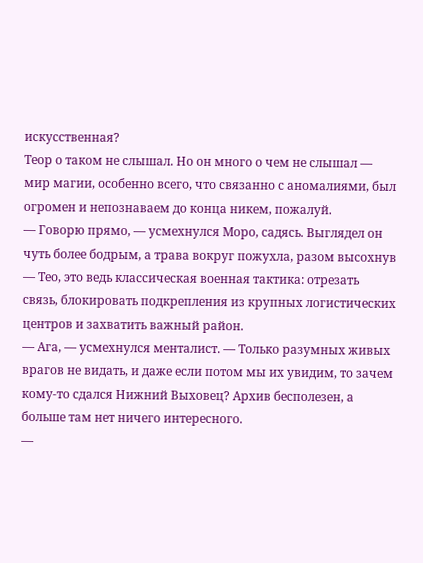искусственная?
Теор о таком не слышал. Но он много о чем не слышал — мир магии, особенно всего, что связанно с аномалиями, был огромен и непознаваем до конца никем, пожалуй.
— Говорю прямо, — усмехнулся Моро, садясь. Выглядел он чуть более бодрым, а трава вокруг пожухла, разом высохнув — Тео, это ведь классическая военная тактика: отрезать связь, блокировать подкрепления из крупных логистических центров и захватить важный район.
— Ага, — усмехнулся менталист. — Только разумных живых врагов не видать, и даже если потом мы их увидим, то зачем кому-то сдался Нижний Выховец? Архив бесполезен, а больше там нет ничего интересного.
—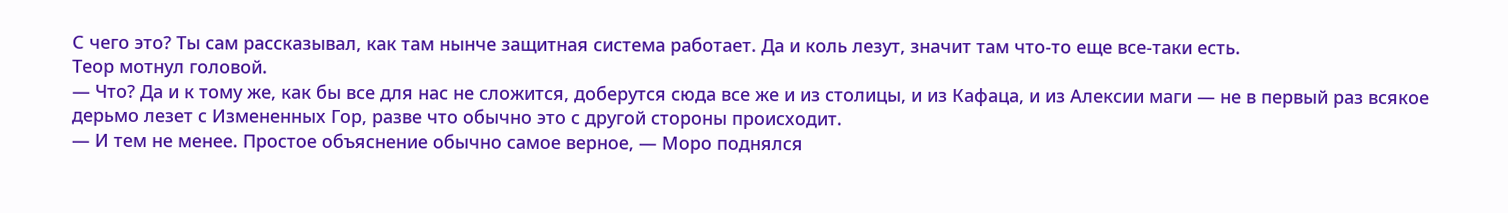С чего это? Ты сам рассказывал, как там нынче защитная система работает. Да и коль лезут, значит там что-то еще все-таки есть.
Теор мотнул головой.
— Что? Да и к тому же, как бы все для нас не сложится, доберутся сюда все же и из столицы, и из Кафаца, и из Алексии маги — не в первый раз всякое дерьмо лезет с Измененных Гор, разве что обычно это с другой стороны происходит.
— И тем не менее. Простое объяснение обычно самое верное, — Моро поднялся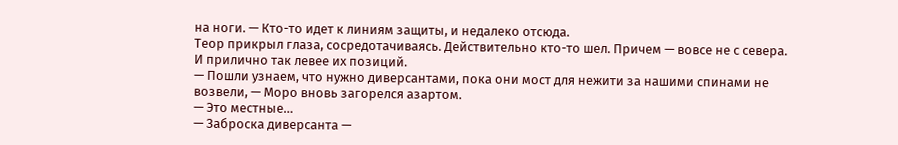на ноги. — Кто-то идет к линиям защиты, и недалеко отсюда.
Теор прикрыл глаза, сосредотачиваясь. Действительно кто-то шел. Причем — вовсе не с севера. И прилично так левее их позиций.
— Пошли узнаем, что нужно диверсантами, пока они мост для нежити за нашими спинами не возвели, — Моро вновь загорелся азартом.
— Это местные…
— Заброска диверсанта —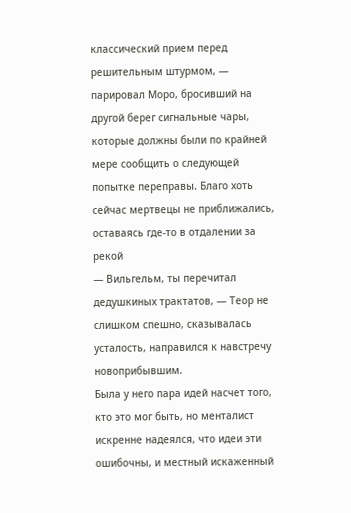классический прием перед решительным штурмом, — парировал Моро, бросивший на другой берег сигнальные чары, которые должны были по крайней мере сообщить о следующей попытке переправы. Благо хоть сейчас мертвецы не приближались, оставаясь где-то в отдалении за рекой
— Вильгельм, ты перечитал дедушкиных трактатов, — Теор не слишком спешно, сказывалась усталость, направился к навстречу новоприбывшим.
Была у него пара идей насчет того, кто это мог быть, но менталист искренне надеялся, что идеи эти ошибочны, и местный искаженный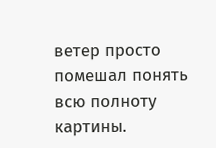ветер просто помешал понять всю полноту картины.